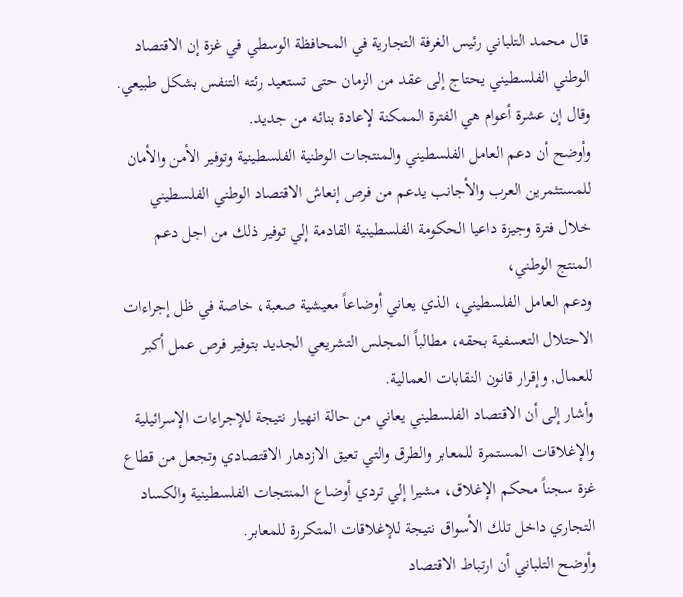قال محمد التلباني رئيس الغرفة التجارية في المحافظة الوسطي في غزة إن الاقتصاد الوطني الفلسطيني يحتاج إلى عقد من الزمان حتى تستعيد رئته التنفس بشكل طبيعي. وقال إن عشرة أعوام هي الفترة الممكنة لإعادة بنائه من جديد.
وأوضح أن دعم العامل الفلسطيني والمنتجات الوطنية الفلسطينية وتوفير الأمن والأمان للمستثمرين العرب والأجانب يدعم من فرص إنعاش الاقتصاد الوطني الفلسطيني خلال فترة وجيزة داعيا الحكومة الفلسطينية القادمة إلي توفير ذلك من اجل دعم المنتج الوطني،
ودعم العامل الفلسطيني، الذي يعاني أوضاعاً معيشية صعبة، خاصة في ظل إجراءات الاحتلال التعسفية بحقه، مطالباً المجلس التشريعي الجديد بتوفير فرص عمل أكبر للعمال, وإقرار قانون النقابات العمالية.
وأشار إلى أن الاقتصاد الفلسطيني يعاني من حالة انهيار نتيجة للإجراءات الإسرائيلية والإغلاقات المستمرة للمعابر والطرق والتي تعيق الازدهار الاقتصادي وتجعل من قطاع غزة سجناً محكم الإغلاق، مشيرا إلي تردي أوضاع المنتجات الفلسطينية والكساد التجاري داخل تلك الأسواق نتيجة للإغلاقات المتكررة للمعابر.
وأوضح التلباني أن ارتباط الاقتصاد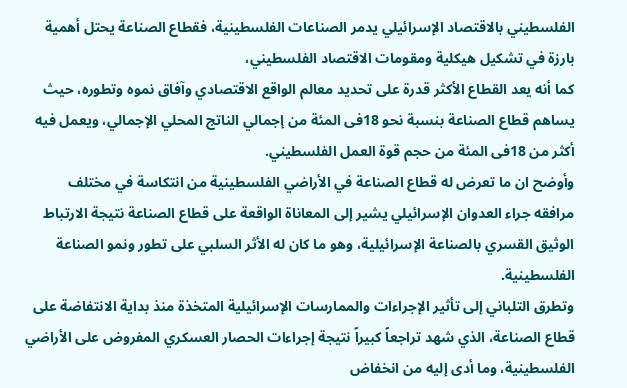الفلسطيني بالاقتصاد الإسرائيلي يدمر الصناعات الفلسطينية، فقطاع الصناعة يحتل أهمية بارزة في تشكيل هيكلية ومقومات الاقتصاد الفلسطيني،
كما أنه يعد القطاع الأكثر قدرة على تحديد معالم الواقع الاقتصادي وآفاق نموه وتطوره، حيث يساهم قطاع الصناعة بنسبة نحو 18فى المئة من إجمالي الناتج المحلي الإجمالي، ويعمل فيه أكثر من 18فى المئة من حجم قوة العمل الفلسطيني.
وأوضح ان ما تعرض له قطاع الصناعة في الأراضي الفلسطينية من انتكاسة في مختلف مرافقه جراء العدوان الإسرائيلي يشير إلى المعاناة الواقعة على قطاع الصناعة نتيجة الارتباط الوثيق القسري بالصناعة الإسرائيلية، وهو ما كان له الأثر السلبي على تطور ونمو الصناعة الفلسطينية.
وتطرق التلباني إلى تأثير الإجراءات والممارسات الإسرائيلية المتخذة منذ بداية الانتفاضة على قطاع الصناعة، الذي شهد تراجعاً كبيراً نتيجة إجراءات الحصار العسكري المفروض على الأراضي الفلسطينية، وما أدى إليه من انخفاض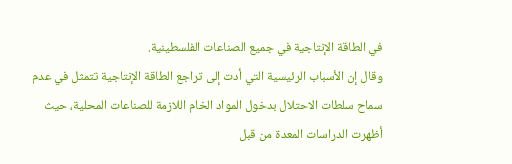في الطاقة الإنتاجية في جميع الصناعات الفلسطينية.
وقال إن الأسباب الرئيسية التي أدت إلى تراجع الطاقة الإنتاجية تتمثل في عدم سماح سلطات الاحتلال بدخول المواد الخام اللازمة للصناعات المحلية، حيث أظهرت الدراسات المعدة من قبل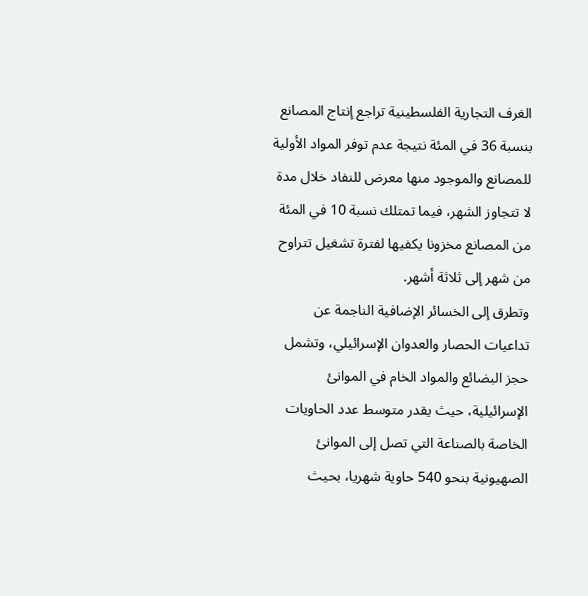الغرف التجارية الفلسطينية تراجع إنتاج المصانع بنسبة 36 في المئة نتيجة عدم توفر المواد الأولية للمصانع والموجود منها معرض للنفاد خلال مدة لا تتجاوز الشهر، فيما تمتلك نسبة 10 في المئة من المصانع مخزونا يكفيها لفترة تشغيل تتراوح من شهر إلى ثلاثة أشهر.
وتطرق إلى الخسائر الإضافية الناجمة عن تداعيات الحصار والعدوان الإسرائيلي، وتشمل حجز البضائع والمواد الخام في الموانئ الإسرائيلية، حيث يقدر متوسط عدد الحاويات الخاصة بالصناعة التي تصل إلى الموانئ الصهيونية بنحو 540 حاوية شهريا، بحيث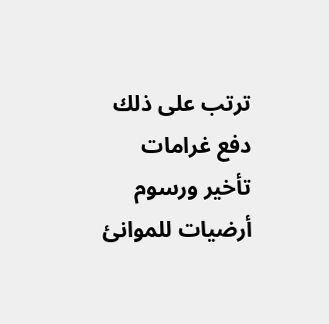ترتب على ذلك دفع غرامات تأخير ورسوم أرضيات للموانئ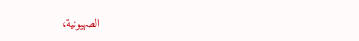الصهيونية،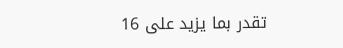تقدر بما يزيد على 16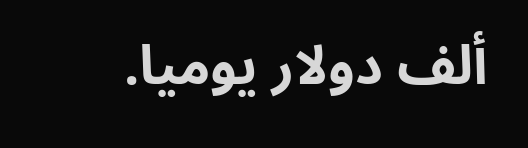ألف دولار يوميا.